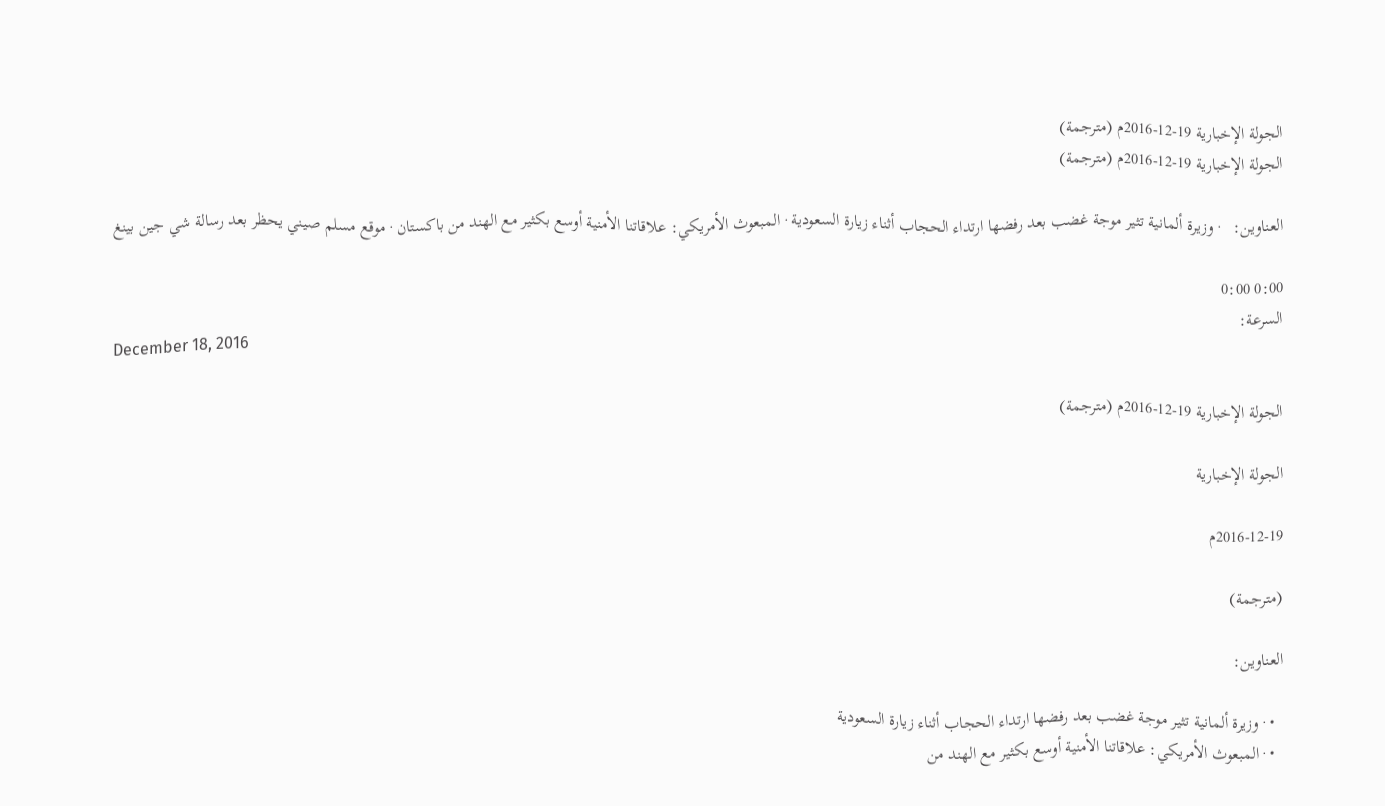الجولة الإخبارية 19-12-2016م (مترجمة)
الجولة الإخبارية 19-12-2016م (مترجمة)

العناوين:   · وزيرة ألمانية تثير موجة غضب بعد رفضها ارتداء الحجاب أثناء زيارة السعودية · المبعوث الأمريكي: علاقاتنا الأمنية أوسع بكثير مع الهند من باكستان · موقع مسلم صيني يحظر بعد رسالة شي جين بينغ

0:00 0:00
السرعة:
December 18, 2016

الجولة الإخبارية 19-12-2016م (مترجمة)

الجولة الإخبارية

2016-12-19م

(مترجمة)

العناوين:

  • · وزيرة ألمانية تثير موجة غضب بعد رفضها ارتداء الحجاب أثناء زيارة السعودية
  • · المبعوث الأمريكي: علاقاتنا الأمنية أوسع بكثير مع الهند من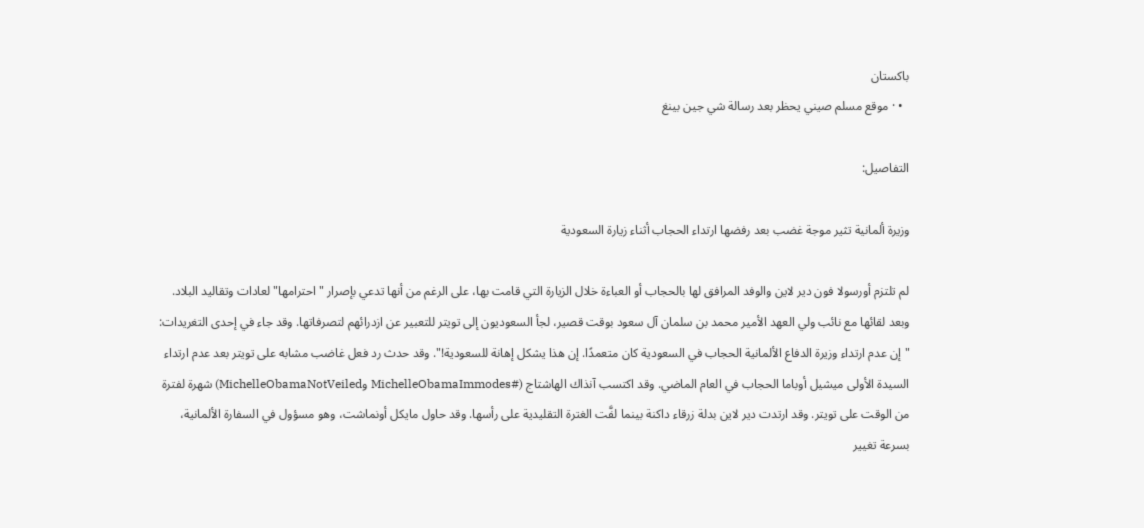باكستان
  • · موقع مسلم صيني يحظر بعد رسالة شي جين بينغ

التفاصيل:

وزيرة ألمانية تثير موجة غضب بعد رفضها ارتداء الحجاب أثناء زيارة السعودية

لم تلتزم أورسولا فون دير لاين والوفد المرافق لها بالحجاب أو العباءة خلال الزيارة التي قامت بها، على الرغم من أنها تدعي بإصرار "احترامها" لعادات وتقاليد البلاد. وبعد لقائها مع نائب ولي العهد الأمير محمد بن سلمان آل سعود بوقت قصير، لجأ السعوديون إلى تويتر للتعبير عن ازدرائهم لتصرفاتها. وقد جاء في إحدى التغريدات: "إن عدم ارتداء وزيرة الدفاع الألمانية الحجاب في السعودية كان متعمدًا. إن هذا يشكل إهانة للسعودية!". وقد حدث رد فعل غاضب مشابه على تويتر بعد عدم ارتداء السيدة الأولى ميشيل أوباما الحجاب في العام الماضي. وقد اكتسب آنذاك الهاشتاج (#MichelleObamaImmodes وMichelleObamaNotVeiled) شهرة لفترة من الوقت على تويتر. وقد ارتدت دير لاين بدلة زرقاء داكنة بينما لفَّت الغترة التقليدية على رأسها. وقد حاول مايكل أونماشت، وهو مسؤول في السفارة الألمانية، بسرعة تغيير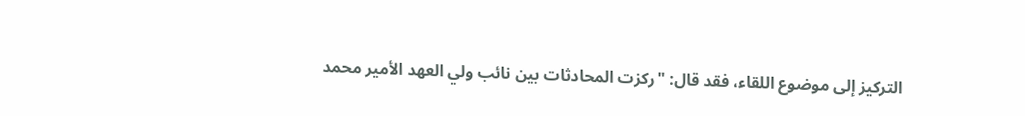التركيز إلى موضوع اللقاء، فقد قال: "ركزت المحادثات بين نائب ولي العهد الأمير محمد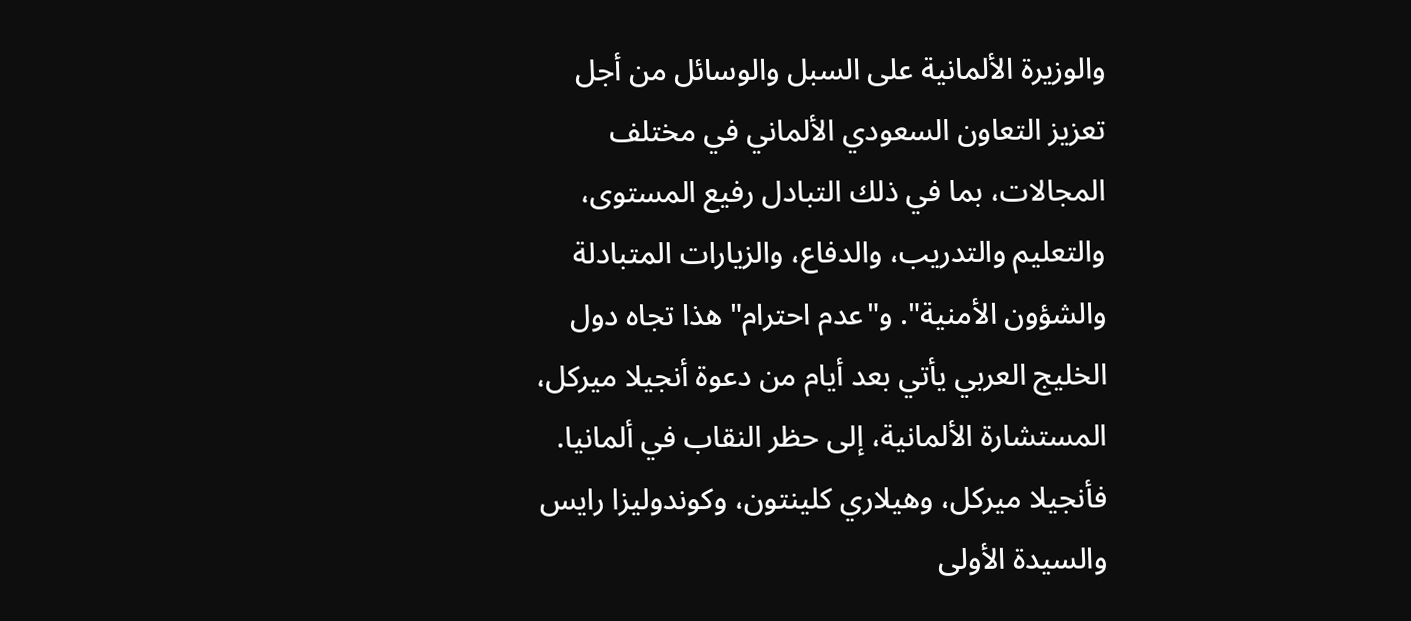والوزيرة الألمانية على السبل والوسائل من أجل تعزيز التعاون السعودي الألماني في مختلف المجالات، بما في ذلك التبادل رفيع المستوى، والتعليم والتدريب، والدفاع، والزيارات المتبادلة والشؤون الأمنية". و"عدم احترام" هذا تجاه دول الخليج العربي يأتي بعد أيام من دعوة أنجيلا ميركل، المستشارة الألمانية، إلى حظر النقاب في ألمانيا. فأنجيلا ميركل، وهيلاري كلينتون، وكوندوليزا رايس والسيدة الأولى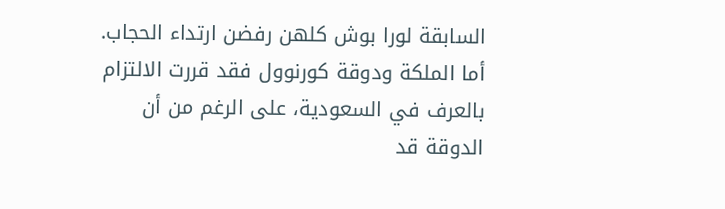السابقة لورا بوش كلهن رفضن ارتداء الحجاب. أما الملكة ودوقة كورنوول فقد قررت الالتزام بالعرف في السعودية، على الرغم من أن الدوقة قد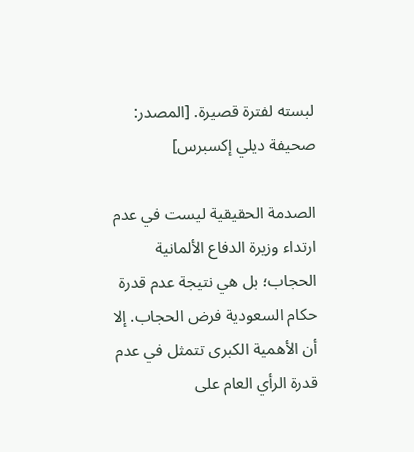لبسته لفترة قصيرة. [المصدر: صحيفة ديلي إكسبرس]

الصدمة الحقيقية ليست في عدم ارتداء وزيرة الدفاع الألمانية الحجاب؛ بل هي نتيجة عدم قدرة حكام السعودية فرض الحجاب. إلا أن الأهمية الكبرى تتمثل في عدم قدرة الرأي العام على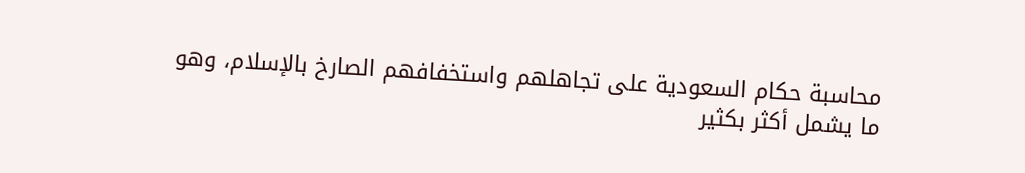محاسبة حكام السعودية على تجاهلهم واستخفافهم الصارخ بالإسلام، وهو ما يشمل أكثر بكثير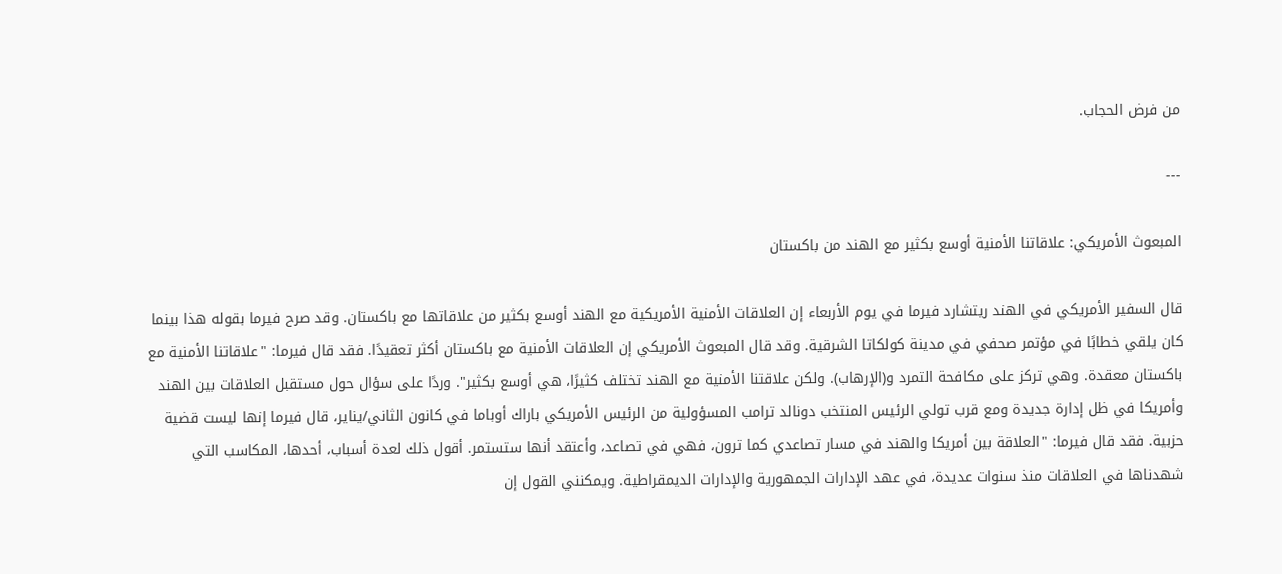من فرض الحجاب.

---

المبعوث الأمريكي: علاقاتنا الأمنية أوسع بكثير مع الهند من باكستان

قال السفير الأمريكي في الهند ريتشارد فيرما في يوم الأربعاء إن العلاقات الأمنية الأمريكية مع الهند أوسع بكثير من علاقاتها مع باكستان. وقد صرح فيرما بقوله هذا بينما كان يلقي خطابًا في مؤتمر صحفي في مدينة كولكاتا الشرقية. وقد قال المبعوث الأمريكي إن العلاقات الأمنية مع باكستان أكثر تعقيدًا. فقد قال فيرما: "علاقاتنا الأمنية مع باكستان معقدة. وهي تركز على مكافحة التمرد و(الإرهاب). ولكن علاقتنا الأمنية مع الهند تختلف كثيرًا، هي أوسع بكثير". وردًا على سؤال حول مستقبل العلاقات بين الهند وأمريكا في ظل إدارة جديدة ومع قرب تولي الرئيس المنتخب دونالد ترامب المسؤولية من الرئيس الأمريكي باراك أوباما في كانون الثاني/يناير، قال فيرما إنها ليست قضية حزبية. فقد قال فيرما: "العلاقة بين أمريكا والهند في مسار تصاعدي كما ترون، فهي في تصاعد، وأعتقد أنها ستستمر. أقول ذلك لعدة أسباب، أحدها، المكاسب التي شهدناها في العلاقات منذ سنوات عديدة، في عهد الإدارات الجمهورية والإدارات الديمقراطية. ويمكنني القول إن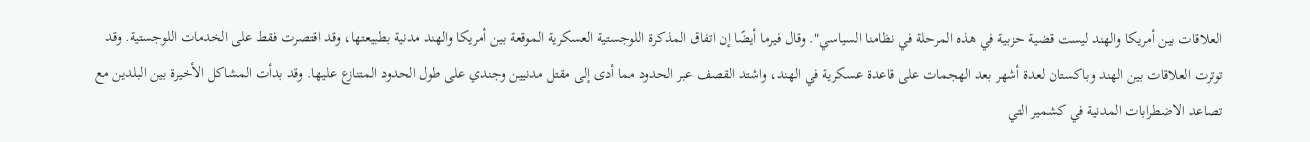العلاقات بين أمريكا والهند ليست قضية حزبية في هذه المرحلة في نظامنا السياسي". وقال فيرما أيضًا إن اتفاق المذكرة اللوجستية العسكرية الموقعة بين أمريكا والهند مدنية بطبيعتها، وقد اقتصرت فقط على الخدمات اللوجستية. وقد توترت العلاقات بين الهند وباكستان لعدة أشهر بعد الهجمات على قاعدة عسكرية في الهند، واشتد القصف عبر الحدود مما أدى إلى مقتل مدنيين وجندي على طول الحدود المتنازع عليها. وقد بدأت المشاكل الأخيرة بين البلدين مع تصاعد الاضطرابات المدنية في كشمير التي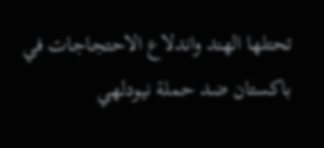تحتلها الهند واندلاع الاحتجاجات في باكستان ضد حملة نيودلهي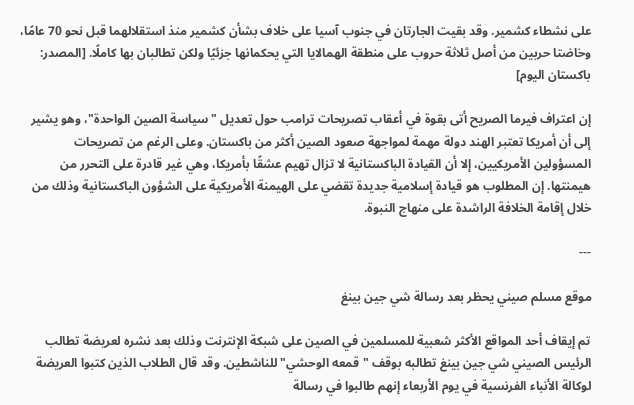على نشطاء كشمير. وقد بقيت الجارتان في جنوب آسيا على خلاف بشأن كشمير منذ استقلالهما قبل نحو 70 عامًا، وخاضتا حربين من أصل ثلاثة حروب على منطقة الهمالايا التي يحكمانها جزئيًا ولكن تطالبان بها كاملًا. [المصدر: باكستان اليوم]

إن اعتراف فيرما الصريح أتى بقوة في أعقاب تصريحات ترامب حول تعديل "سياسة الصين الواحدة"، وهو يشير إلى أن أمريكا تعتبر الهند دولة مهمة لمواجهة صعود الصين أكثر من باكستان. وعلى الرغم من تصريحات المسؤولين الأمريكيين، إلا أن القيادة الباكستانية لا تزال تهيم عشقًا بأمريكا، وهي غير قادرة على التحرر من هيمنتها. إن المطلوب هو قيادة إسلامية جديدة تقضي على الهيمنة الأمريكية على الشؤون الباكستانية وذلك من خلال إقامة الخلافة الراشدة على منهاج النبوة.

---

موقع مسلم صيني يحظر بعد رسالة شي جين بينغ

تم إيقاف أحد المواقع الأكثر شعبية للمسلمين في الصين على شبكة الإنترنت وذلك بعد نشره لعريضة تطالب الرئيس الصيني شي جين بينغ تطالبه بوقف "قمعه الوحشي" للناشطين. وقد قال الطلاب الذين كتبوا العريضة لوكالة الأنباء الفرنسية في يوم الأربعاء إنهم طالبوا في رسالة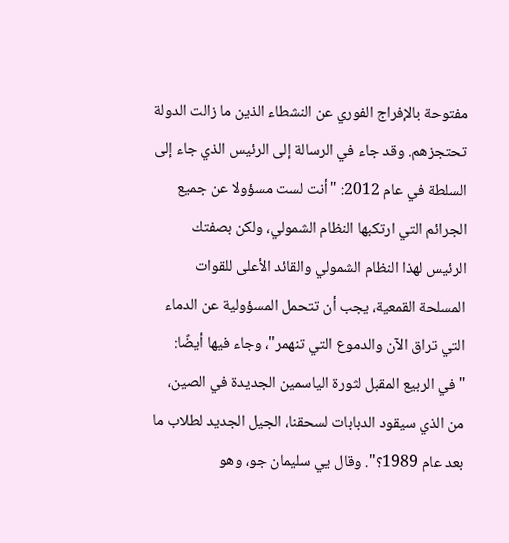مفتوحة بالإفراج الفوري عن النشطاء الذين ما زالت الدولة تحتجزهم. وقد جاء في الرسالة إلى الرئيس الذي جاء إلى السلطة في عام 2012: "أنت لست مسؤولا عن جميع الجرائم التي ارتكبها النظام الشمولي، ولكن بصفتك الرئيس لهذا النظام الشمولي والقائد الأعلى للقوات المسلحة القمعية، يجب أن تتحمل المسؤولية عن الدماء التي تراق الآن والدموع التي تنهمر"، وجاء فيها أيضًا: "في الربيع المقبل لثورة الياسمين الجديدة في الصين، من الذي سيقود الدبابات لسحقنا، الجيل الجديد لطلاب ما بعد عام 1989؟". وقال يي سليمان جو، وهو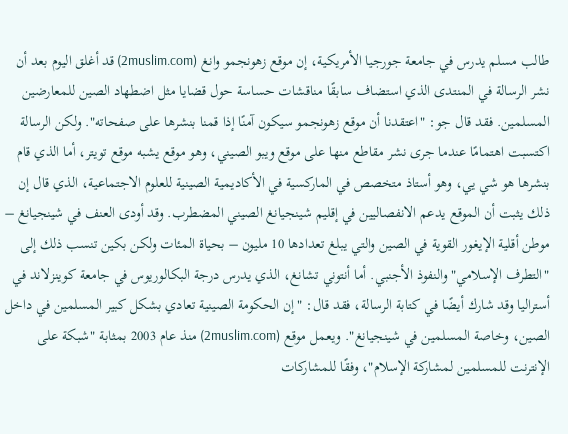طالب مسلم يدرس في جامعة جورجيا الأمريكية، إن موقع زهونجمو وانغ (2muslim.com) قد أغلق اليوم بعد أن نشر الرسالة في المنتدى الذي استضاف سابقًا مناقشات حساسة حول قضايا مثل اضطهاد الصين للمعارضين المسلمين. فقد قال جو: "اعتقدنا أن موقع زهونجمو سيكون آمنًا إذا قمنا بنشرها على صفحاته". ولكن الرسالة اكتسبت اهتمامًا عندما جرى نشر مقاطع منها على موقع ويبو الصيني، وهو موقع يشبه موقع تويتر، أما الذي قام بنشرها هو شي يي، وهو أستاذ متخصص في الماركسية في الأكاديمية الصينية للعلوم الاجتماعية، الذي قال إن ذلك يثبت أن الموقع يدعم الانفصاليين في إقليم شينجيانغ الصيني المضطرب. وقد أودى العنف في شينجيانغ – موطن أقلية الإيغور القوية في الصين والتي يبلغ تعدادها 10 مليون – بحياة المئات ولكن بكين تنسب ذلك إلى "التطرف الإسلامي" والنفوذ الأجنبي. أما أنتوني تشانغ، الذي يدرس درجة البكالوريوس في جامعة كوينزلاند في أستراليا وقد شارك أيضًا في كتابة الرسالة، فقد قال: "إن الحكومة الصينية تعادي بشكل كبير المسلمين في داخل الصين، وخاصة المسلمين في شينجيانغ". ويعمل موقع (2muslim.com) منذ عام 2003 بمثابة "شبكة على الإنترنت للمسلمين لمشاركة الإسلام"، وفقًا للمشاركات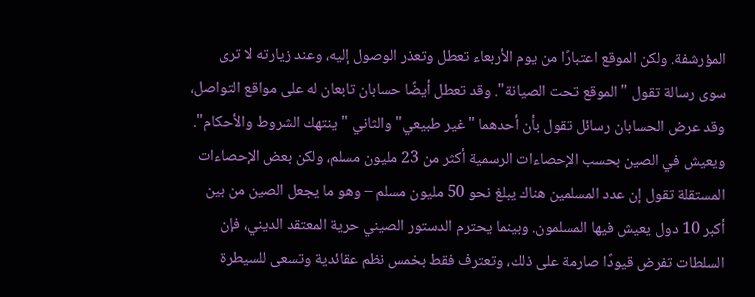المؤرشفة. ولكن الموقع اعتبارًا من يوم الأربعاء تعطل وتعذر الوصول إليه، وعند زيارته لا ترى سوى رسالة تقول "الموقع تحت الصيانة". وقد تعطل أيضًا حسابان تابعان له على مواقع التواصل، وقد عرض الحسابان رسائل تقول بأن أحدهما "غير طبيعي" والثاني "ينتهك الشروط والأحكام". ويعيش في الصين بحسب الإحصاءات الرسمية أكثر من 23 مليون مسلم، ولكن بعض الإحصاءات المستقلة تقول إن عدد المسلمين هناك يبلغ نحو 50 مليون مسلم – وهو ما يجعل الصين من بين أكبر 10 دول يعيش فيها المسلمون. وبينما يحترم الدستور الصيني حرية المعتقد الديني، فإن السلطات تفرض قيودًا صارمة على ذلك، وتعترف فقط بخمس نظم عقائدية وتسعى للسيطرة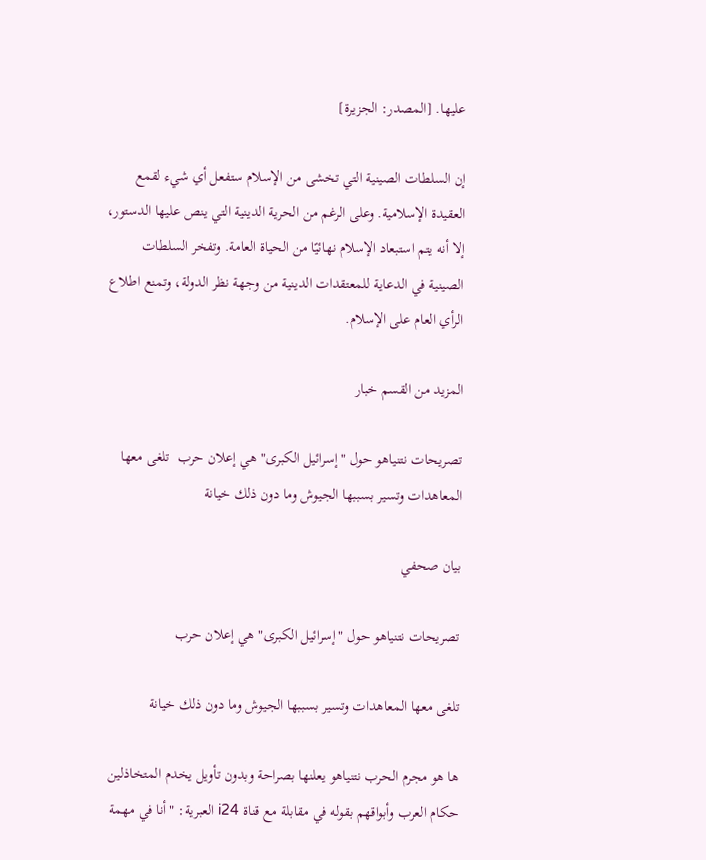عليها. [المصدر: الجزيرة]

إن السلطات الصينية التي تخشى من الإسلام ستفعل أي شيء لقمع العقيدة الإسلامية. وعلى الرغم من الحرية الدينية التي ينص عليها الدستور، إلا أنه يتم استبعاد الإسلام نهائيًا من الحياة العامة. وتفخر السلطات الصينية في الدعاية للمعتقدات الدينية من وجهة نظر الدولة، وتمنع اطلاع الرأي العام على الإسلام.

المزيد من القسم خبار

تصريحات نتنياهو حول "إسرائيل الكبرى" هي إعلان حرب  تلغى معها المعاهدات وتسير بسببها الجيوش وما دون ذلك خيانة

بيان صحفي

تصريحات نتنياهو حول "إسرائيل الكبرى" هي إعلان حرب

تلغى معها المعاهدات وتسير بسببها الجيوش وما دون ذلك خيانة

ها هو مجرم الحرب نتنياهو يعلنها بصراحة وبدون تأويل يخدم المتخاذلين حكام العرب وأبواقهم بقوله في مقابلة مع قناة i24 العبرية: "أنا في مهمة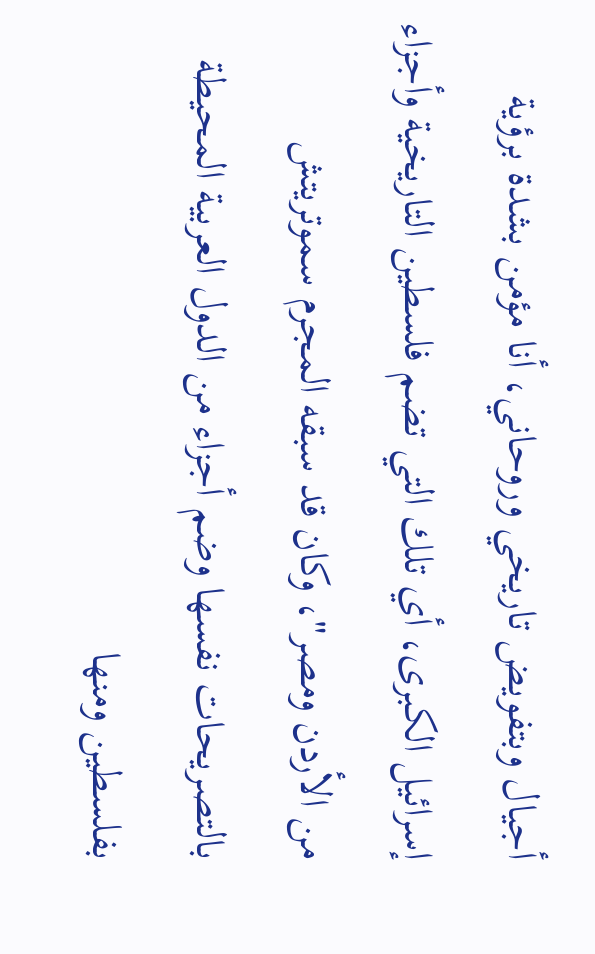أجيال وبتفويض تاريخي وروحاني، أنا مؤمن بشدة برؤية إسرائيل الكبرى، أي تلك التي تضم فلسطين التاريخية وأجزاء من الأردن ومصر"، وكان قد سبقه المجرم سموتريتش بالتصريحات نفسها وضم أجزاء من الدول العربية المحيطة بفلسطين ومنها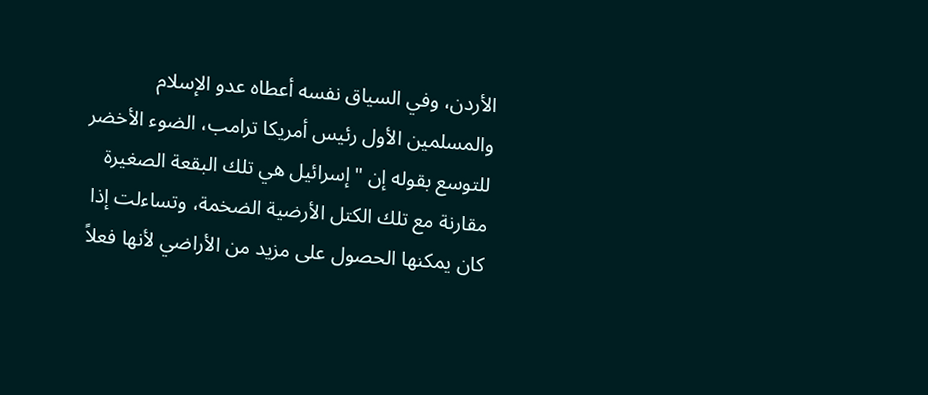الأردن، وفي السياق نفسه أعطاه عدو الإسلام والمسلمين الأول رئيس أمريكا ترامب، الضوء الأخضر للتوسع بقوله إن "إسرائيل هي تلك البقعة الصغيرة مقارنة مع تلك الكتل الأرضية الضخمة، وتساءلت إذا كان يمكنها الحصول على مزيد من الأراضي لأنها فعلاً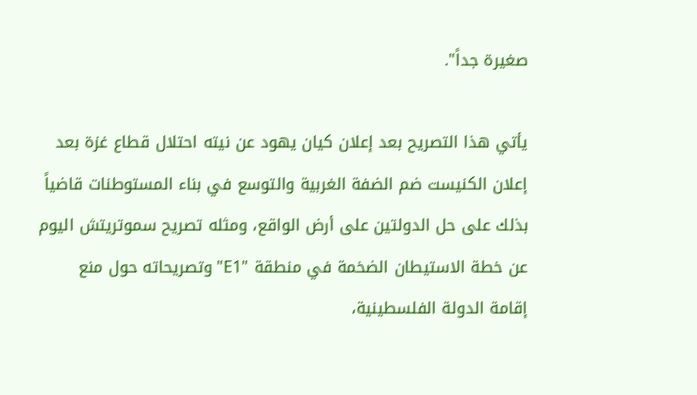صغيرة جداً".

يأتي هذا التصريح بعد إعلان كيان يهود عن نيته احتلال قطاع غزة بعد إعلان الكنيست ضم الضفة الغربية والتوسع في بناء المستوطنات قاضياً بذلك على حل الدولتين على أرض الواقع، ومثله تصريح سموتريتش اليوم عن خطة الاستيطان الضخمة في منطقة "E1" وتصريحاته حول منع إقامة الدولة الفلسطينية،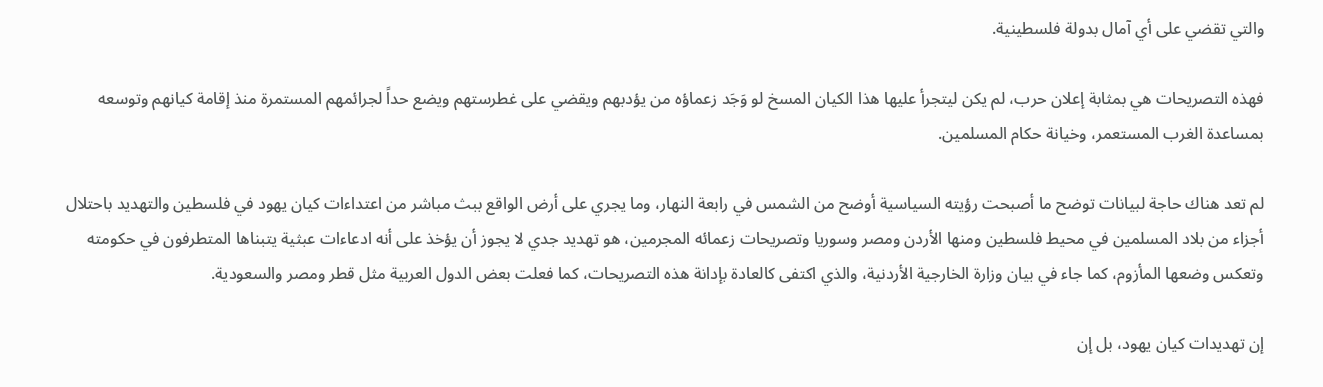والتي تقضي على أي آمال بدولة فلسطينية.

فهذه التصريحات هي بمثابة إعلان حرب، لم يكن ليتجرأ عليها هذا الكيان المسخ لو وَجَد زعماؤه من يؤدبهم ويقضي على غطرستهم ويضع حداً لجرائمهم المستمرة منذ إقامة كيانهم وتوسعه بمساعدة الغرب المستعمر، وخيانة حكام المسلمين.

لم تعد هناك حاجة لبيانات توضح ما أصبحت رؤيته السياسية أوضح من الشمس في رابعة النهار، وما يجري على أرض الواقع ببث مباشر من اعتداءات كيان يهود في فلسطين والتهديد باحتلال أجزاء من بلاد المسلمين في محيط فلسطين ومنها الأردن ومصر وسوريا وتصريحات زعمائه المجرمين، هو تهديد جدي لا يجوز أن يؤخذ على أنه ادعاءات عبثية يتبناها المتطرفون في حكومته وتعكس وضعها المأزوم، كما جاء في بيان وزارة الخارجية الأردنية، والذي اكتفى كالعادة بإدانة هذه التصريحات، كما فعلت بعض الدول العربية مثل قطر ومصر والسعودية.

إن تهديدات كيان يهود، بل إن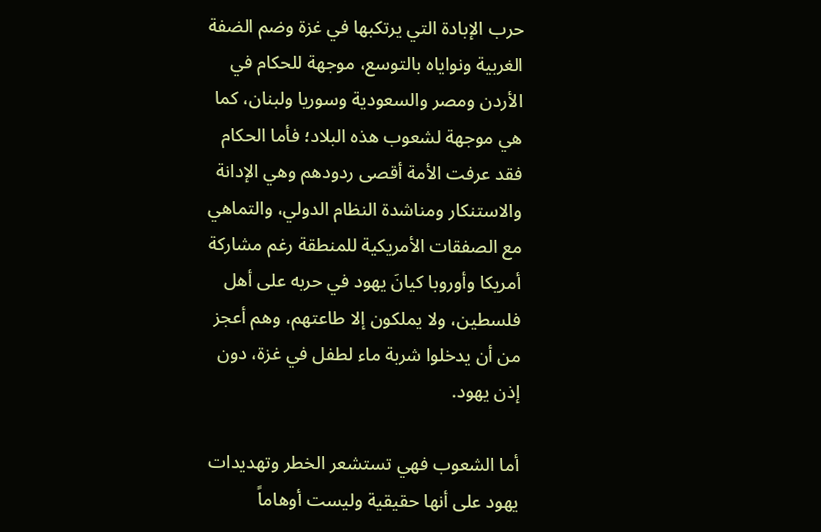حرب الإبادة التي يرتكبها في غزة وضم الضفة الغربية ونواياه بالتوسع، موجهة للحكام في الأردن ومصر والسعودية وسوريا ولبنان، كما هي موجهة لشعوب هذه البلاد؛ فأما الحكام فقد عرفت الأمة أقصى ردودهم وهي الإدانة والاستنكار ومناشدة النظام الدولي، والتماهي مع الصفقات الأمريكية للمنطقة رغم مشاركة أمريكا وأوروبا كيانَ يهود في حربه على أهل فلسطين، ولا يملكون إلا طاعتهم، وهم أعجز من أن يدخلوا شربة ماء لطفل في غزة، دون إذن يهود.

أما الشعوب فهي تستشعر الخطر وتهديدات يهود على أنها حقيقية وليست أوهاماً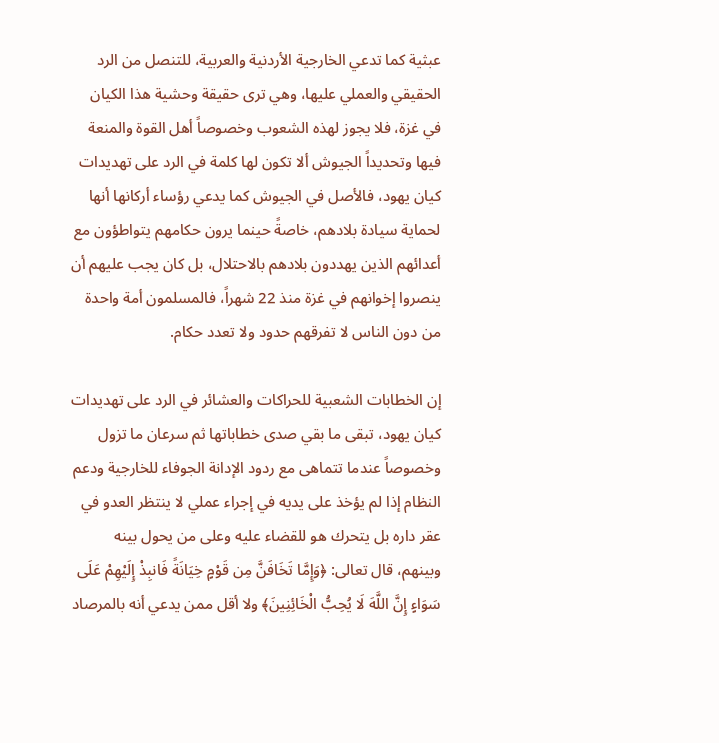عبثية كما تدعي الخارجية الأردنية والعربية، للتنصل من الرد الحقيقي والعملي عليها، وهي ترى حقيقة وحشية هذا الكيان في غزة، فلا يجوز لهذه الشعوب وخصوصاً أهل القوة والمنعة فيها وتحديداً الجيوش ألا تكون لها كلمة في الرد على تهديدات كيان يهود، فالأصل في الجيوش كما يدعي رؤساء أركانها أنها لحماية سيادة بلادهم، خاصةً حينما يرون حكامهم يتواطؤون مع أعدائهم الذين يهددون بلادهم بالاحتلال، بل كان يجب عليهم أن ينصروا إخوانهم في غزة منذ 22 شهراً، فالمسلمون أمة واحدة من دون الناس لا تفرقهم حدود ولا تعدد حكام.

إن الخطابات الشعبية للحراكات والعشائر في الرد على تهديدات كيان يهود، تبقى ما بقي صدى خطاباتها ثم سرعان ما تزول وخصوصاً عندما تتماهى مع ردود الإدانة الجوفاء للخارجية ودعم النظام إذا لم يؤخذ على يديه في إجراء عملي لا ينتظر العدو في عقر داره بل يتحرك هو للقضاء عليه وعلى من يحول بينه وبينهم، قال تعالى: ﴿وَإِمَّا تَخَافَنَّ مِن قَوْمٍ خِيَانَةً فَانبِذْ إِلَيْهِمْ عَلَى سَوَاءٍ إِنَّ اللَّهَ لَا يُحِبُّ الْخَائِنِينَ﴾ ولا أقل ممن يدعي أنه بالمرصاد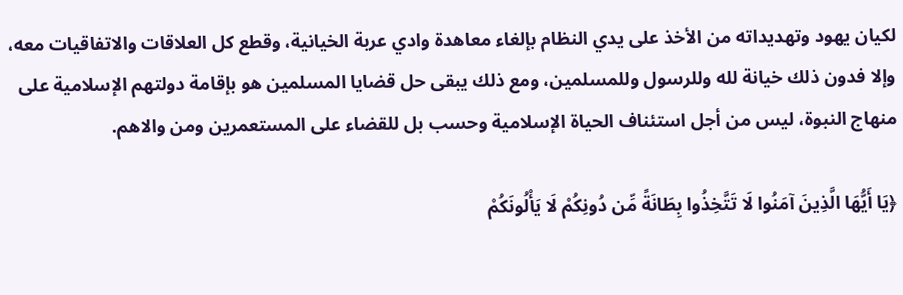لكيان يهود وتهديداته من الأخذ على يدي النظام بإلغاء معاهدة وادي عربة الخيانية، وقطع كل العلاقات والاتفاقيات معه، وإلا فدون ذلك خيانة لله وللرسول وللمسلمين، ومع ذلك يبقى حل قضايا المسلمين هو بإقامة دولتهم الإسلامية على منهاج النبوة، ليس من أجل استئناف الحياة الإسلامية وحسب بل للقضاء على المستعمرين ومن والاهم.

﴿يَا أَيُّهَا الَّذِينَ آمَنُوا لَا تَتَّخِذُوا بِطَانَةً مِّن دُونِكُمْ لَا يَأْلُونَكُمْ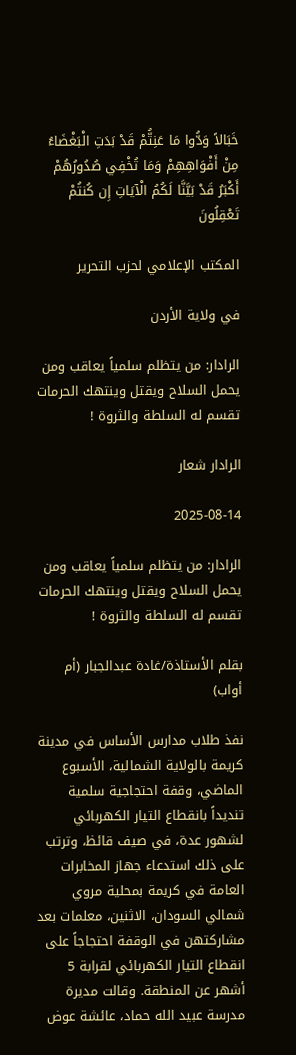خَبَالاً وَدُّوا مَا عَنِتُّمْ قَدْ بَدَتِ الْبَغْضَاءُ مِنْ أَفْوَاهِهِمْ وَمَا تُخْفِي صُدُورُهُمْ أَكْبَرُ قَدْ بَيَّنَّا لَكُمُ الْآيَاتِ إِن كُنتُمْ تَعْقِلُونَ

المكتب الإعلامي لحزب التحرير

في ولاية الأردن

الرادار: من يتظلم سلمياً يعاقب ومن يحمل السلاح ويقتل وينتهك الحرمات تقسم له السلطة والثروة !

الرادار شعار

2025-08-14

الرادار: من يتظلم سلمياً يعاقب ومن يحمل السلاح ويقتل وينتهك الحرمات تقسم له السلطة والثروة !

بقلم الأستاذة/غادة عبدالجبار (أم أواب)

نفذ طلاب مدارس الأساس في مدينة كريمة بالولاية الشمالية، الأسبوع الماضي، وقفة احتجاجية سلمية تنديداً بانقطاع التيار الكهربائي لشهور عدة، في صيف قائظ، وترتب على ذلك استدعاء جهاز المخابرات العامة في كريمة بمحلية مروي شمالي السودان، الاثنين، معلمات بعد مشاركتهن في الوقفة احتجاجاً على انقطاع التيار الكهربائي لقرابة 5 أشهر عن المنطقة. وقالت مديرة مدرسة عبيد الله حماد، عائشة عوض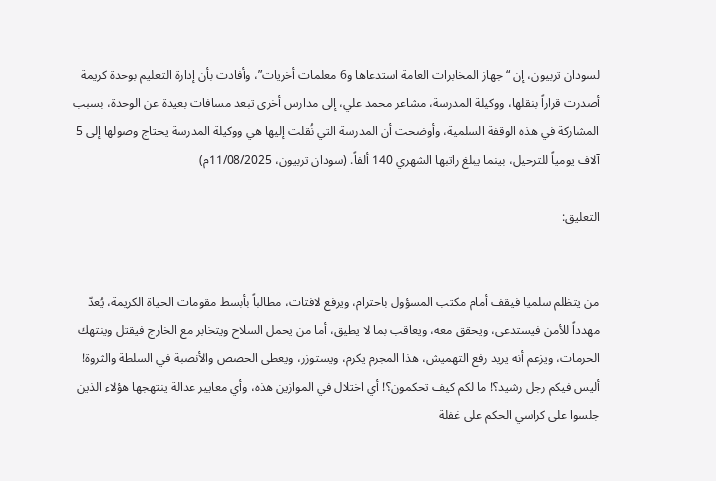لسودان تربيون، إن “جهاز المخابرات العامة استدعاها و6 معلمات أخريات”، وأفادت بأن إدارة التعليم بوحدة كريمة أصدرت قراراً بنقلها، ووكيلة المدرسة، مشاعر محمد علي، إلى مدارس أخرى تبعد مسافات بعيدة عن الوحدة، بسبب المشاركة في هذه الوقفة السلمية، وأوضحت أن المدرسة التي نُقلت إليها هي ووكيلة المدرسة يحتاج وصولها إلى 5 آلاف يومياً للترحيل، بينما يبلغ راتبها الشهري 140 ألفاً. (سودان تربيون، 11/08/2025م)

التعليق:


من يتظلم سلميا فيقف أمام مكتب المسؤول باحترام، ويرفع لافتات، مطالباً بأبسط مقومات الحياة الكريمة، يُعدّ مهدداً للأمن فيستدعى، ويحقق معه، ويعاقب بما لا يطيق، أما من يحمل السلاح ويتخابر مع الخارج فيقتل وينتهك الحرمات، ويزعم أنه يريد رفع التهميش، هذا المجرم يكرم، ويستوزر، ويعطى الحصص والأنصبة في السلطة والثروة! أليس فيكم رجل رشيد؟! ما لكم كيف تحكمون؟! أي اختلال في الموازين هذه، وأي معايير عدالة ينتهجها هؤلاء الذين جلسوا على كراسي الحكم على غفلة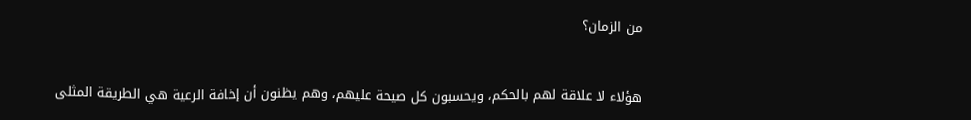من الزمان؟


هؤلاء لا علاقة لهم بالحكم، ويحسبون كل صيحة عليهم، وهم يظنون أن إخافة الرعية هي الطريقة المثلى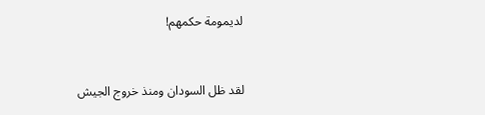لديمومة حكمهم!


لقد ظل السودان ومنذ خروج الجيش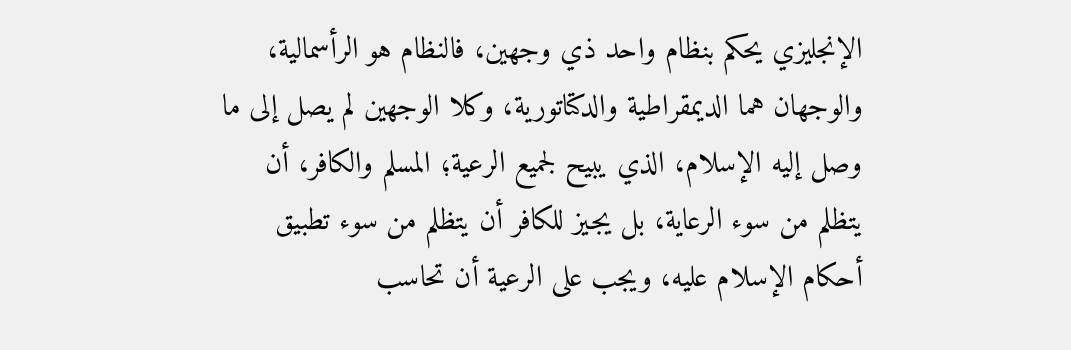الإنجليزي يحكم بنظام واحد ذي وجهين، فالنظام هو الرأسمالية، والوجهان هما الديمقراطية والدكتاتورية، وكلا الوجهين لم يصل إلى ما وصل إليه الإسلام، الذي يبيح لجميع الرعية؛ المسلم والكافر، أن يتظلم من سوء الرعاية، بل يجيز للكافر أن يتظلم من سوء تطبيق أحكام الإسلام عليه، ويجب على الرعية أن تحاسب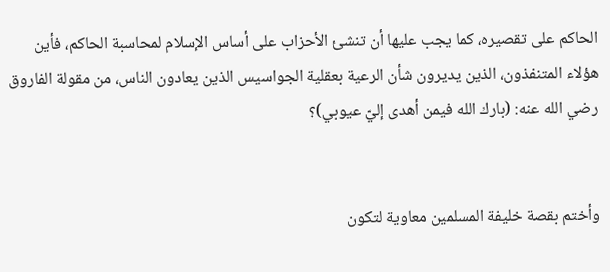الحاكم على تقصيره، كما يجب عليها أن تنشئ الأحزاب على أساس الإسلام لمحاسبة الحاكم، فأين هؤلاء المتنفذون، الذين يديرون شأن الرعية بعقلية الجواسيس الذين يعادون الناس، من مقولة الفاروق رضي الله عنه: (بارك الله فيمن أهدى إليّ عيوبي)؟


وأختم بقصة خليفة المسلمين معاوية لتكون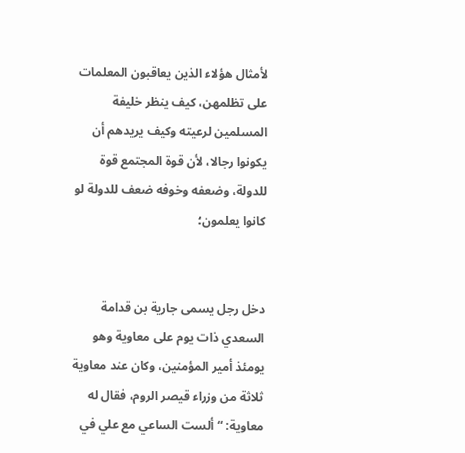لأمثال هؤلاء الذين يعاقبون المعلمات على تظلمهن، كيف ينظر خليفة المسلمين لرعيته وكيف يريدهم أن يكونوا رجالا، لأن قوة المجتمع قوة للدولة، وضعفه وخوفه ضعف للدولة لو كانوا يعلمون؛


دخل رجل يسمى جارية بن قدامة السعدي ذات يوم على معاوية وهو يومئذ أمير المؤمنين، وكان عند معاوية ثلاثة من وزراء قيصر الروم، فقال له معاوية: “ألست الساعي مع علي في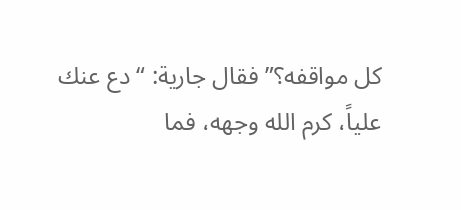كل مواقفه؟” فقال جارية: “دع عنك علياً، كرم الله وجهه، فما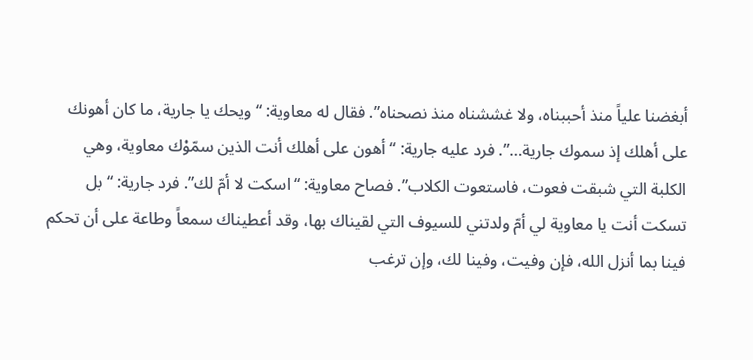أبغضنا علياً منذ أحببناه، ولا غششناه منذ نصحناه”. فقال له معاوية: “ويحك يا جارية، ما كان أهونك على أهلك إذ سموك جارية…”. فرد عليه جارية: “أهون على أهلك أنت الذين سمّوْك معاوية، وهي الكلبة التي شبقت فعوت، فاستعوت الكلاب”. فصاح معاوية: “اسكت لا أمّ لك”. فرد جارية: “بل تسكت أنت يا معاوية لي أمّ ولدتني للسيوف التي لقيناك بها، وقد أعطيناك سمعاً وطاعة على أن تحكم فينا بما أنزل الله، فإن وفيت، وفينا لك، وإن ترغب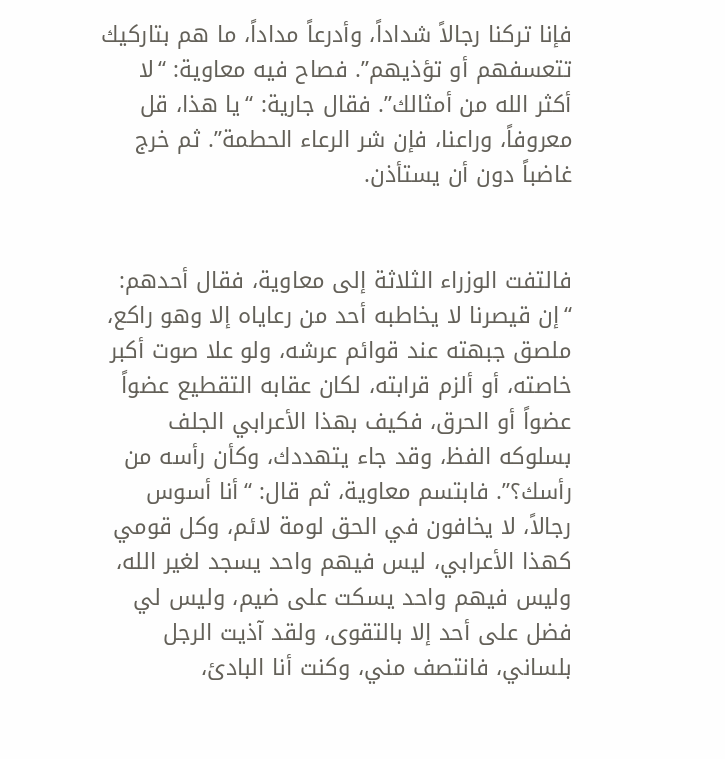فإنا تركنا رجالاً شداداً، وأدرعاً مداداً، ما هم بتاركيك تتعسفهم أو تؤذيهم”. فصاح فيه معاوية: “لا أكثر الله من أمثالك”. فقال جارية: “يا هذا، قل معروفاً، وراعنا، فإن شر الرعاء الحطمة”. ثم خرج غاضباً دون أن يستأذن.


فالتفت الوزراء الثلاثة إلى معاوية، فقال أحدهم: “إن قيصرنا لا يخاطبه أحد من رعاياه إلا وهو راكع، ملصق جبهته عند قوائم عرشه، ولو علا صوت أكبر خاصته، أو ألزم قرابته، لكان عقابه التقطيع عضواً عضواً أو الحرق، فكيف بهذا الأعرابي الجلف بسلوكه الفظ، وقد جاء يتهددك، وكأن رأسه من رأسك؟”. فابتسم معاوية، ثم قال: “أنا أسوس رجالاً، لا يخافون في الحق لومة لائم، وكل قومي كهذا الأعرابي، ليس فيهم واحد يسجد لغير الله، وليس فيهم واحد يسكت على ضيم، وليس لي فضل على أحد إلا بالتقوى، ولقد آذيت الرجل بلساني، فانتصف مني، وكنت أنا البادئ،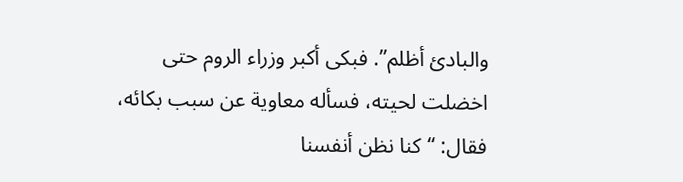والبادئ أظلم”. فبكى أكبر وزراء الروم حتى اخضلت لحيته، فسأله معاوية عن سبب بكائه، فقال: “كنا نظن أنفسنا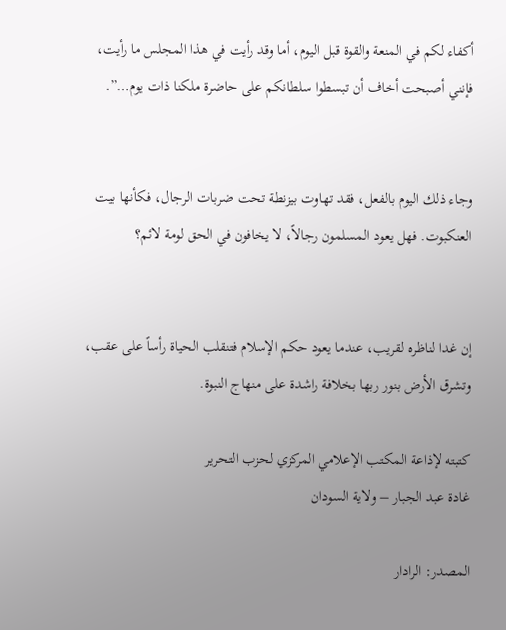أكفاء لكم في المنعة والقوة قبل اليوم، أما وقد رأيت في هذا المجلس ما رأيت، فإنني أصبحت أخاف أن تبسطوا سلطانكم على حاضرة ملكنا ذات يوم…”.


وجاء ذلك اليوم بالفعل، فقد تهاوت بيزنطة تحت ضربات الرجال، فكأنها بيت العنكبوت. فهل يعود المسلمون رجالاً، لا يخافون في الحق لومة لائم؟


إن غدا لناظره لقريب، عندما يعود حكم الإسلام فتنقلب الحياة رأساً على عقب، وتشرق الأرض بنور ربها بخلافة راشدة على منهاج النبوة.

كتبته لإذاعة المكتب الإعلامي المركزي لحزب التحرير
غادة عبد الجبار – ولاية السودان

المصدر: الرادار